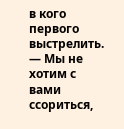в кого первого выстрелить.
— Мы не хотим с вами ссориться,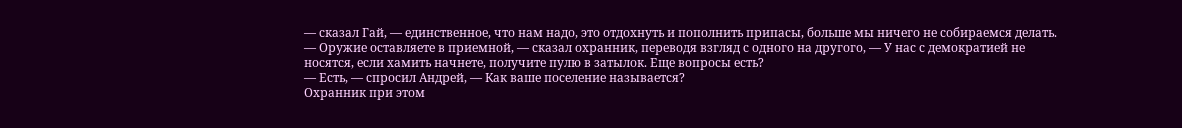— сказал Гай, — единственное, что нам надо, это отдохнуть и пополнить припасы, больше мы ничего не собираемся делать.
— Оружие оставляете в приемной, — сказал охранник, переводя взгляд с одного на другого, — У нас с демократией не носятся, если хамить начнете, получите пулю в затылок. Еще вопросы есть?
— Есть, — спросил Андрей, — Как ваше поселение называется?
Охранник при этом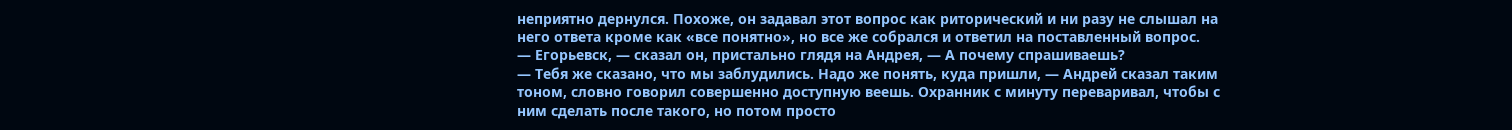неприятно дернулся. Похоже, он задавал этот вопрос как риторический и ни разу не слышал на него ответа кроме как «все понятно», но все же собрался и ответил на поставленный вопрос.
— Егорьевск, — сказал он, пристально глядя на Андрея, — А почему спрашиваешь?
— Тебя же сказано, что мы заблудились. Надо же понять, куда пришли, — Андрей сказал таким тоном, словно говорил совершенно доступную веешь. Охранник с минуту переваривал, чтобы с ним сделать после такого, но потом просто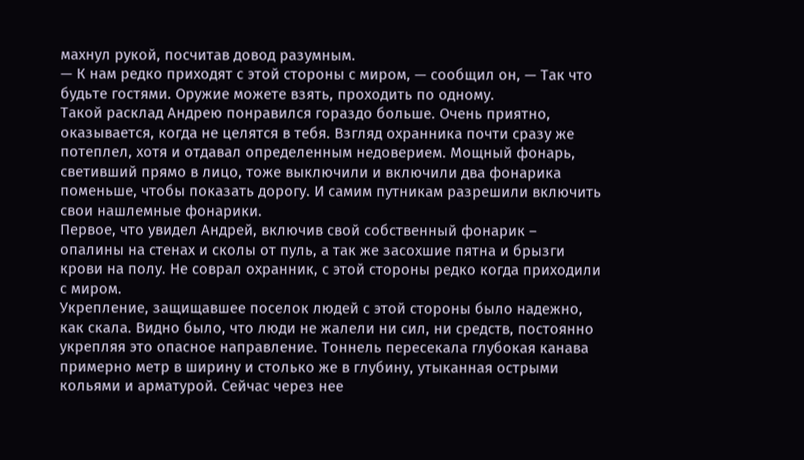махнул рукой, посчитав довод разумным.
— К нам редко приходят с этой стороны с миром, — сообщил он, — Так что будьте гостями. Оружие можете взять, проходить по одному.
Такой расклад Андрею понравился гораздо больше. Очень приятно, оказывается, когда не целятся в тебя. Взгляд охранника почти сразу же потеплел, хотя и отдавал определенным недоверием. Мощный фонарь, светивший прямо в лицо, тоже выключили и включили два фонарика поменьше, чтобы показать дорогу. И самим путникам разрешили включить свои нашлемные фонарики.
Первое, что увидел Андрей, включив свой собственный фонарик – опалины на стенах и сколы от пуль, а так же засохшие пятна и брызги крови на полу. Не соврал охранник, с этой стороны редко когда приходили с миром.
Укрепление, защищавшее поселок людей с этой стороны было надежно, как скала. Видно было, что люди не жалели ни сил, ни средств, постоянно укрепляя это опасное направление. Тоннель пересекала глубокая канава примерно метр в ширину и столько же в глубину, утыканная острыми кольями и арматурой. Сейчас через нее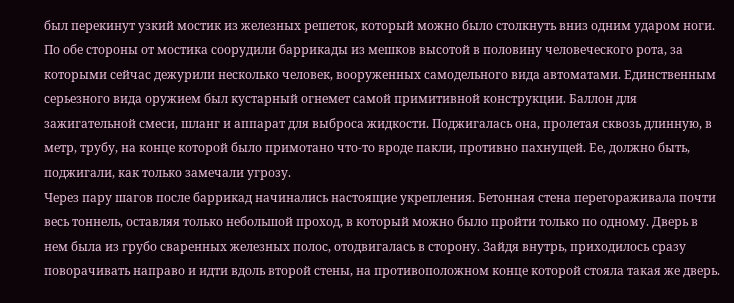был перекинут узкий мостик из железных решеток, который можно было столкнуть вниз одним ударом ноги. По обе стороны от мостика соорудили баррикады из мешков высотой в половину человеческого рота, за которыми сейчас дежурили несколько человек, вооруженных самодельного вида автоматами. Единственным серьезного вида оружием был кустарный огнемет самой примитивной конструкции. Баллон для зажигательной смеси, шланг и аппарат для выброса жидкости. Поджигалась она, пролетая сквозь длинную, в метр, трубу, на конце которой было примотано что-то вроде пакли, противно пахнущей. Ее, должно быть, поджигали, как только замечали угрозу.
Через пару шагов после баррикад начинались настоящие укрепления. Бетонная стена перегораживала почти весь тоннель, оставляя только небольшой проход, в который можно было пройти только по одному. Дверь в нем была из грубо сваренных железных полос, отодвигалась в сторону. Зайдя внутрь, приходилось сразу поворачивать направо и идти вдоль второй стены, на противоположном конце которой стояла такая же дверь.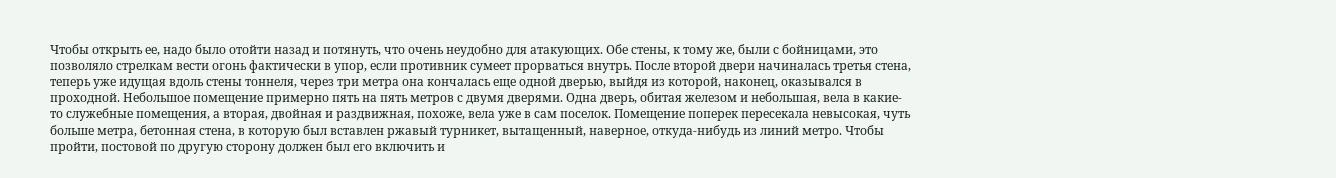Чтобы открыть ее, надо было отойти назад и потянуть, что очень неудобно для атакующих. Обе стены, к тому же, были с бойницами, это позволяло стрелкам вести огонь фактически в упор, если противник сумеет прорваться внутрь. После второй двери начиналась третья стена, теперь уже идущая вдоль стены тоннеля, через три метра она кончалась еще одной дверью, выйдя из которой, наконец, оказывался в проходной. Небольшое помещение примерно пять на пять метров с двумя дверями. Одна дверь, обитая железом и небольшая, вела в какие-то служебные помещения, а вторая, двойная и раздвижная, похоже, вела уже в сам поселок. Помещение поперек пересекала невысокая, чуть больше метра, бетонная стена, в которую был вставлен ржавый турникет, вытащенный, наверное, откуда-нибудь из линий метро. Чтобы пройти, постовой по другую сторону должен был его включить и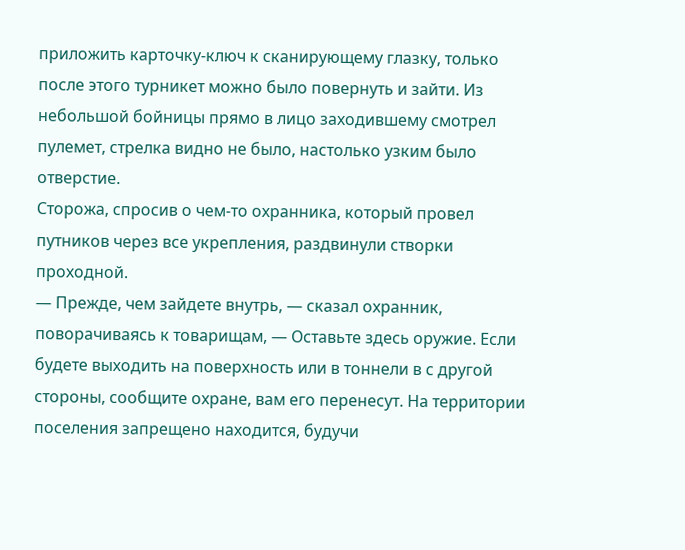приложить карточку-ключ к сканирующему глазку, только после этого турникет можно было повернуть и зайти. Из небольшой бойницы прямо в лицо заходившему смотрел пулемет, стрелка видно не было, настолько узким было отверстие.
Сторожа, спросив о чем-то охранника, который провел путников через все укрепления, раздвинули створки проходной.
— Прежде, чем зайдете внутрь, — сказал охранник, поворачиваясь к товарищам, — Оставьте здесь оружие. Если будете выходить на поверхность или в тоннели в с другой стороны, сообщите охране, вам его перенесут. На территории поселения запрещено находится, будучи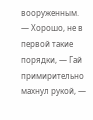вооруженным.
— Хорошо, не в первой такие порядки, — Гай примирительно махнул рукой, —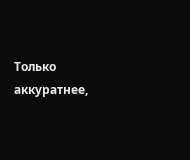Только аккуратнее,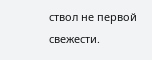ствол не первой свежести.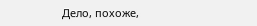Дело, похоже,